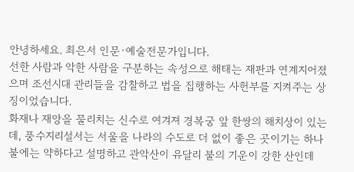안녕하세요. 최은서 인문·예술전문가입니다.
선한 사람과 악한 사람을 구분하는 속성으로 해태는 재판과 연계지어졌으며 조선시대 관리들을 감찰하고 법을 집행하는 사헌부를 지켜주는 상징이었습니다.
화재나 재앙을 물리치는 신수로 여겨져 경복궁 앞 한쌍의 해치상이 있는데, 풍수지리설서는 서울을 나라의 수도로 더 없이 좋은 곳이기는 하나 불에는 약하다고 설명하고 관악산이 유달리 불의 기운이 강한 산인데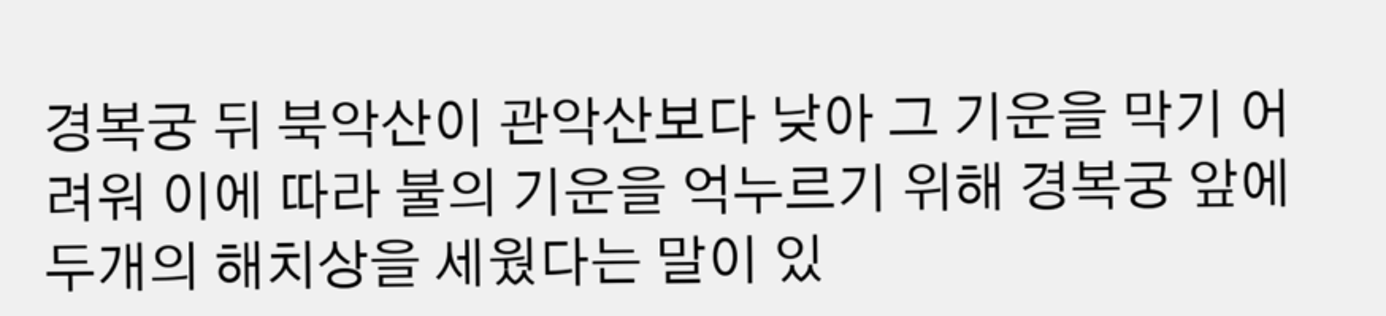경복궁 뒤 북악산이 관악산보다 낮아 그 기운을 막기 어려워 이에 따라 불의 기운을 억누르기 위해 경복궁 앞에 두개의 해치상을 세웠다는 말이 있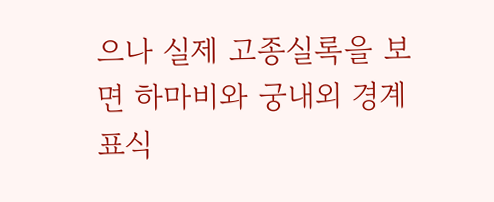으나 실제 고종실록을 보면 하마비와 궁내외 경계 표식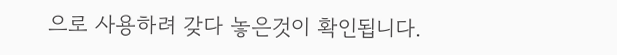으로 사용하려 갖다 놓은것이 확인됩니다.